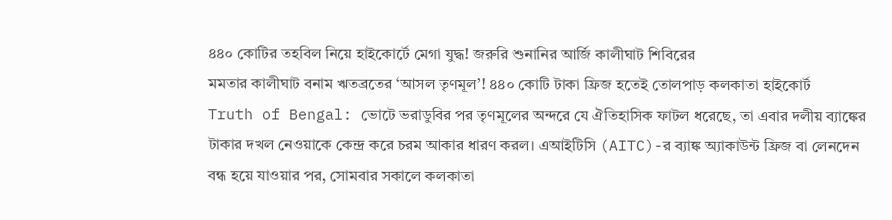৪৪০ কোটির তহবিল নিয়ে হাইকোর্টে মেগা যুদ্ধ! জরুরি শুনানির আর্জি কালীঘাট শিবিরের
মমতার কালীঘাট বনাম ঋতব্রতের ‘আসল তৃণমূল’! ৪৪০ কোটি টাকা ফ্রিজ হতেই তোলপাড় কলকাতা হাইকোর্ট
Truth of Bengal: ভোটে ভরাডুবির পর তৃণমূলের অন্দরে যে ঐতিহাসিক ফাটল ধরেছে, তা এবার দলীয় ব্যাঙ্কের টাকার দখল নেওয়াকে কেন্দ্র করে চরম আকার ধারণ করল। এআইটিসি (AITC)-র ব্যাঙ্ক অ্যাকাউন্ট ফ্রিজ বা লেনদেন বন্ধ হয়ে যাওয়ার পর, সোমবার সকালে কলকাতা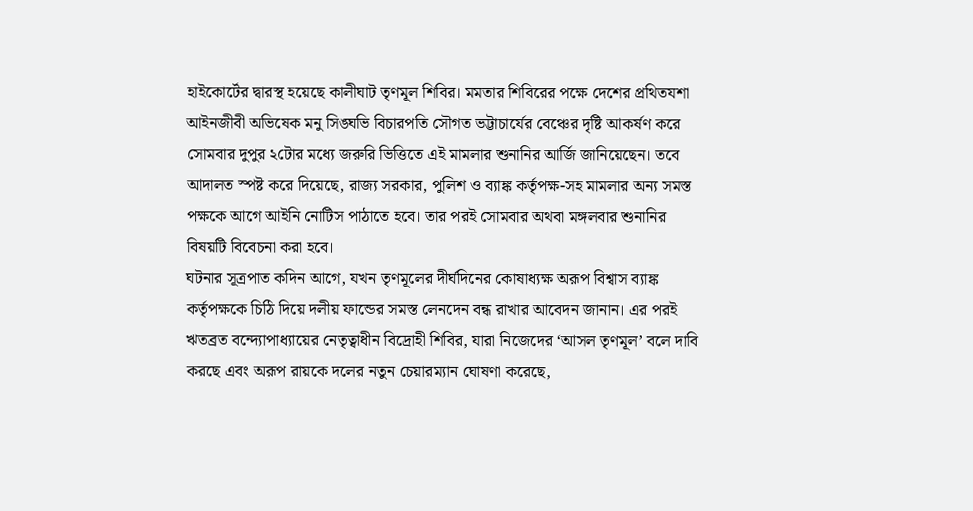হাইকোর্টের দ্বারস্থ হয়েছে কালীঘাট তৃণমূল শিবির। মমতার শিবিরের পক্ষে দেশের প্রথিতযশা আইনজীবী অভিষেক মনু সিঙ্ঘভি বিচারপতি সৌগত ভট্টাচার্যের বেঞ্চের দৃষ্টি আকর্ষণ করে সোমবার দুপুর ২টোর মধ্যে জরুরি ভিত্তিতে এই মামলার শুনানির আর্জি জানিয়েছেন। তবে আদালত স্পষ্ট করে দিয়েছে, রাজ্য সরকার, পুলিশ ও ব্যাঙ্ক কর্তৃপক্ষ-সহ মামলার অন্য সমস্ত পক্ষকে আগে আইনি নোটিস পাঠাতে হবে। তার পরই সোমবার অথবা মঙ্গলবার শুনানির বিষয়টি বিবেচনা করা হবে।
ঘটনার সূত্রপাত কদিন আগে, যখন তৃণমূলের দীর্ঘদিনের কোষাধ্যক্ষ অরূপ বিশ্বাস ব্যাঙ্ক কর্তৃপক্ষকে চিঠি দিয়ে দলীয় ফান্ডের সমস্ত লেনদেন বন্ধ রাখার আবেদন জানান। এর পরই ঋতব্রত বন্দ্যোপাধ্যায়ের নেতৃত্বাধীন বিদ্রোহী শিবির, যারা নিজেদের ‘আসল তৃণমূল’ বলে দাবি করছে এবং অরূপ রায়কে দলের নতুন চেয়ারম্যান ঘোষণা করেছে,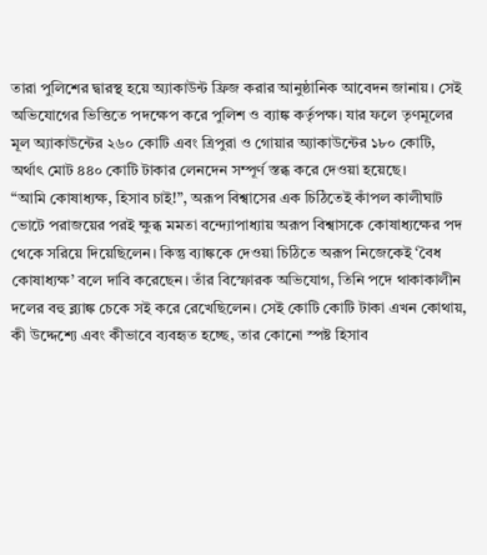তারা পুলিশের দ্বারস্থ হয়ে অ্যাকাউন্ট ফ্রিজ করার আনুষ্ঠানিক আবেদন জানায়। সেই অভিযোগের ভিত্তিতে পদক্ষেপ করে পুলিশ ও ব্যাঙ্ক কর্তৃপক্ষ। যার ফলে তৃণমূলের মূল অ্যাকাউন্টের ২৬০ কোটি এবং ত্রিপুরা ও গোয়ার অ্যাকাউন্টের ১৮০ কোটি, অর্থাৎ মোট ৪৪০ কোটি টাকার লেনদেন সম্পূর্ণ স্তব্ধ করে দেওয়া হয়েছে।
“আমি কোষাধ্যক্ষ, হিসাব চাই!”, অরূপ বিশ্বাসের এক চিঠিতেই কাঁপল কালীঘাট
ভোটে পরাজয়ের পরই ক্ষুব্ধ মমতা বন্দ্যোপাধ্যায় অরূপ বিশ্বাসকে কোষাধ্যক্ষের পদ থেকে সরিয়ে দিয়েছিলেন। কিন্তু ব্যাঙ্ককে দেওয়া চিঠিতে অরূপ নিজেকেই ‘বৈধ কোষাধ্যক্ষ’ বলে দাবি করেছেন। তাঁর বিস্ফোরক অভিযোগ, তিনি পদে থাকাকালীন দলের বহু ব্ল্যাঙ্ক চেকে সই করে রেখেছিলেন। সেই কোটি কোটি টাকা এখন কোথায়, কী উদ্দেশ্যে এবং কীভাবে ব্যবহৃত হচ্ছে, তার কোনো স্পষ্ট হিসাব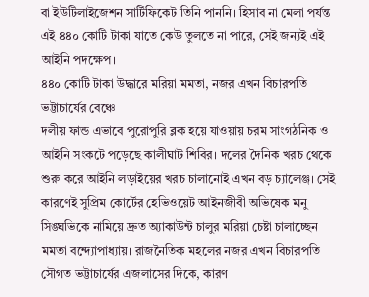বা ইউটিলাইজেশন সার্টিফিকেট তিনি পাননি। হিসাব না মেলা পর্যন্ত এই ৪৪০ কোটি টাকা যাতে কেউ তুলতে না পারে, সেই জন্যই এই আইনি পদক্ষেপ।
৪৪০ কোটি টাকা উদ্ধারে মরিয়া মমতা, নজর এখন বিচারপতি ভট্টাচার্যের বেঞ্চে
দলীয় ফান্ড এভাবে পুরোপুরি ব্লক হয়ে যাওয়ায় চরম সাংগঠনিক ও আইনি সংকটে পড়েছে কালীঘাট শিবির। দলের দৈনিক খরচ থেকে শুরু করে আইনি লড়াইয়ের খরচ চালানোই এখন বড় চ্যালেঞ্জ। সেই কারণেই সুপ্রিম কোর্টের হেভিওয়েট আইনজীবী অভিষেক মনু সিঙ্ঘভিকে নামিয়ে দ্রুত অ্যাকাউন্ট চালুর মরিয়া চেষ্টা চালাচ্ছেন মমতা বন্দ্যোপাধ্যায়। রাজনৈতিক মহলের নজর এখন বিচারপতি সৌগত ভট্টাচার্যের এজলাসের দিকে, কারণ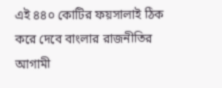এই ৪৪০ কোটির ফয়সালাই ঠিক করে দেবে বাংলার রাজনীতির আগামী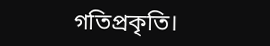গতিপ্রকৃতি।